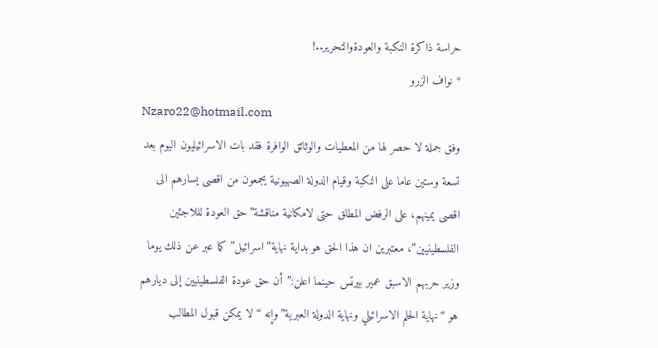حراسة ذاكرة النكبة والعودةوالتحرير..!
* نواف الزرو
Nzaro22@hotmail.com
وفق جملة لا حصر لها من المعطيات والوثائق الوافرة فقد بات الاسرائيليون اليوم بعد تسعة وستين عاما على النكبة وقيام الدولة الصهيونية يجمعون من اقصى يسارهم الى اقصى يمينهم، على الرفض المطلق حتى لامكانية مناقشة”حق العودة لللاجئين الفلسطينيين”، معتبرين ان هذا الحق هو بداية نهاية”اسرائيل” كما عبر عن ذلك يوما وزير حربهم الاسبق عمير بيرتس حينما اعلن:” أن حق عودة الفلسطينيين إلى ديارهم هو “نهاية الحلم الاسرائيلي ونهاية الدولة العبرية”وإنه “لا يمكن قبول المطالب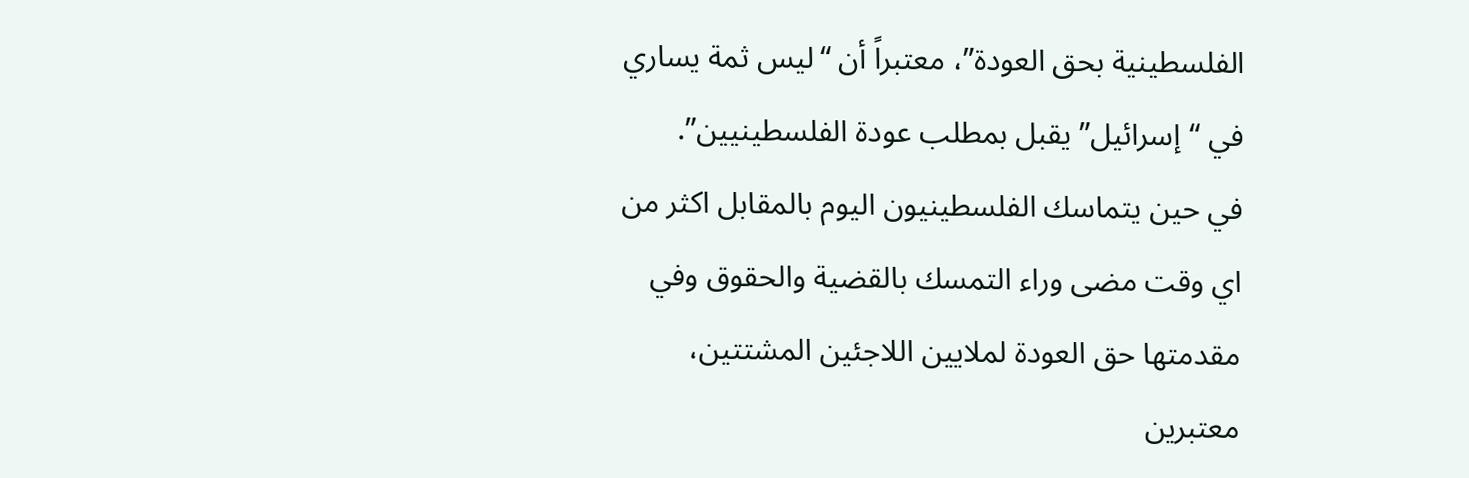الفلسطينية بحق العودة”، معتبراً أن “ليس ثمة يساري في “إسرائيل” يقبل بمطلب عودة الفلسطينيين”.
في حين يتماسك الفلسطينيون اليوم بالمقابل اكثر من اي وقت مضى وراء التمسك بالقضية والحقوق وفي مقدمتها حق العودة لملايين اللاجئين المشتتين، معتبرين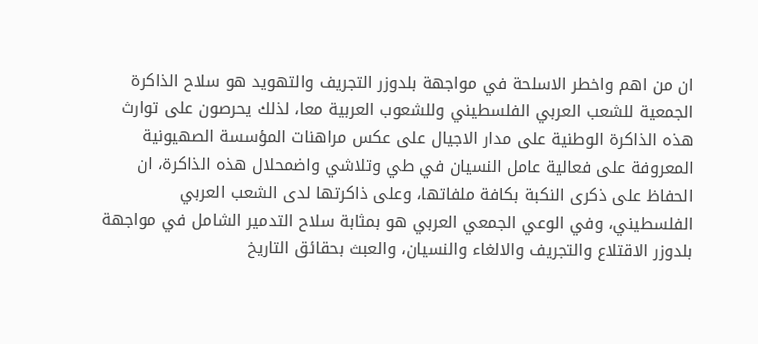ان من اهم واخطر الاسلحة في مواجهة بلدوزر التجريف والتهويد هو سلاح الذاكرة الجمعية للشعب العربي الفلسطيني وللشعوب العربية معا، لذلك يحرصون على توارث هذه الذاكرة الوطنية على مدار الاجيال على عكس مراهنات المؤسسة الصهيونية المعروفة على فعالية عامل النسيان في طي وتلاشي واضمحلال هذه الذاكرة، ان الحفاظ على ذكرى النكبة بكافة ملفاتها، وعلى ذاكرتها لدى الشعب العربي الفلسطيني، وفي الوعي الجمعي العربي هو بمثابة سلاح التدمير الشامل في مواجهة بلدوزر الاقتلاع والتجريف والالغاء والنسيان، والعبث بحقائق التاريخ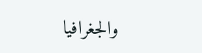والجغرافيا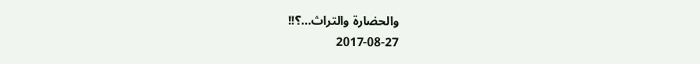والحضارة والتراث…؟!!
2017-08-27